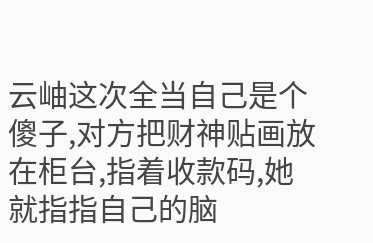云岫这次全当自己是个傻子,对方把财神贴画放在柜台,指着收款码,她就指指自己的脑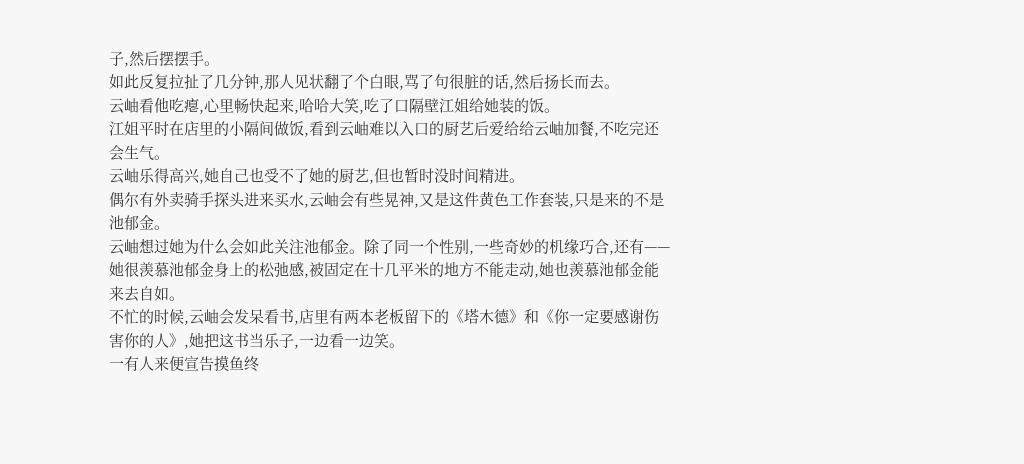子,然后摆摆手。
如此反复拉扯了几分钟,那人见状翻了个白眼,骂了句很脏的话,然后扬长而去。
云岫看他吃瘪,心里畅快起来,哈哈大笑,吃了口隔壁江姐给她装的饭。
江姐平时在店里的小隔间做饭,看到云岫难以入口的厨艺后爱给给云岫加餐,不吃完还会生气。
云岫乐得高兴,她自己也受不了她的厨艺,但也暂时没时间精进。
偶尔有外卖骑手探头进来买水,云岫会有些晃神,又是这件黄色工作套装,只是来的不是池郁金。
云岫想过她为什么会如此关注池郁金。除了同一个性别,一些奇妙的机缘巧合,还有——
她很羡慕池郁金身上的松弛感,被固定在十几平米的地方不能走动,她也羡慕池郁金能来去自如。
不忙的时候,云岫会发呆看书,店里有两本老板留下的《塔木德》和《你一定要感谢伤害你的人》,她把这书当乐子,一边看一边笑。
一有人来便宣告摸鱼终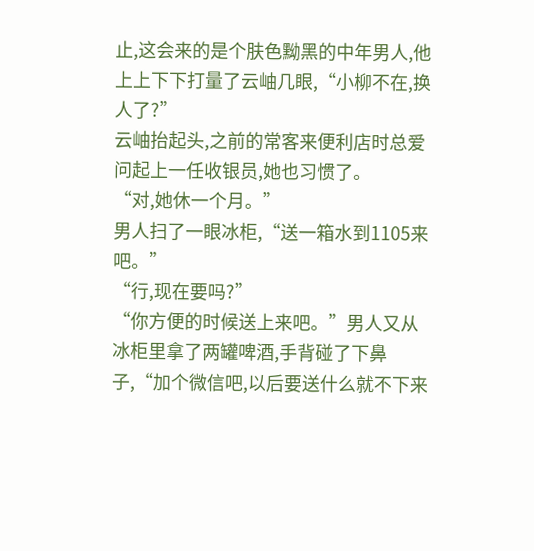止,这会来的是个肤色黝黑的中年男人,他上上下下打量了云岫几眼,“小柳不在,换人了?”
云岫抬起头,之前的常客来便利店时总爱问起上一任收银员,她也习惯了。
“对,她休一个月。”
男人扫了一眼冰柜,“送一箱水到1105来吧。”
“行,现在要吗?”
“你方便的时候送上来吧。”男人又从冰柜里拿了两罐啤酒,手背碰了下鼻子,“加个微信吧,以后要送什么就不下来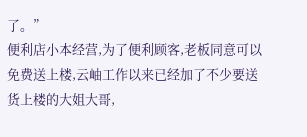了。”
便利店小本经营,为了便利顾客,老板同意可以免费送上楼,云岫工作以来已经加了不少要送货上楼的大姐大哥,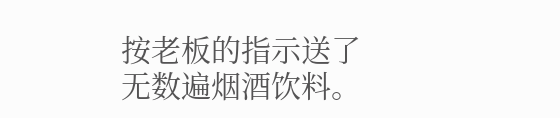按老板的指示送了无数遍烟酒饮料。